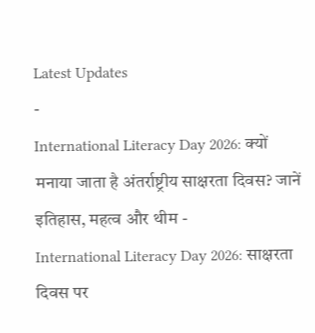Latest Updates
-
International Literacy Day 2026: क्यों मनाया जाता है अंतर्राष्ट्रीय साक्षरता दिवस? जानें इतिहास, महत्व और थीम -
International Literacy Day 2026: साक्षरता दिवस पर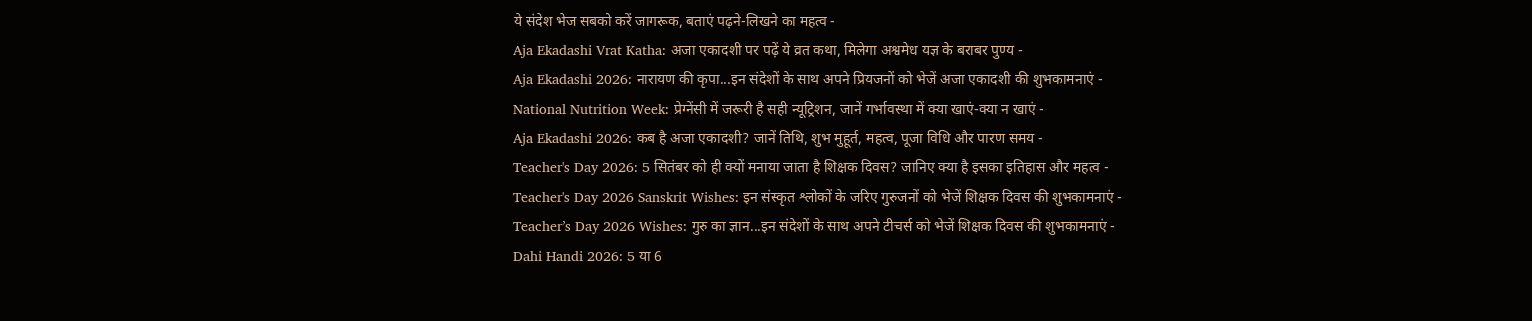ये संदेश भेज सबको करें जागरूक, बताएं पढ़ने-लिखने का महत्व -
Aja Ekadashi Vrat Katha: अजा एकादशी पर पढ़ें ये व्रत कथा, मिलेगा अश्वमेध यज्ञ के बराबर पुण्य -
Aja Ekadashi 2026: नारायण की कृपा...इन संदेशों के साथ अपने प्रियजनों को भेजें अजा एकादशी की शुभकामनाएं -
National Nutrition Week: प्रेग्नेंसी में जरूरी है सही न्यूट्रिशन, जानें गर्भावस्था में क्या खाएं-क्या न खाएं -
Aja Ekadashi 2026: कब है अजा एकादशी? जानें तिथि, शुभ मुहूर्त, महत्व, पूजा विधि और पारण समय -
Teacher's Day 2026: 5 सितंबर को ही क्यों मनाया जाता है शिक्षक दिवस? जानिए क्या है इसका इतिहास और महत्व -
Teacher's Day 2026 Sanskrit Wishes: इन संस्कृत श्लोकों के जरिए गुरुजनों को भेजें शिक्षक दिवस की शुभकामनाएं -
Teacher’s Day 2026 Wishes: गुरु का ज्ञान...इन संदेशों के साथ अपने टीचर्स को भेजें शिक्षक दिवस की शुभकामनाएं -
Dahi Handi 2026: 5 या 6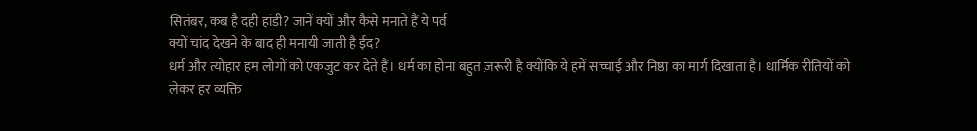सितंबर, कब है दही हांडी? जानें क्यों और कैसे मनाते हैं ये पर्व
क्यों चांद देखने के बाद ही मनायी जाती है ईद?
धर्म और त्योहार हम लोगों को एकजुट कर देते हैं। धर्म का होना बहुत ज़रूरी है क्योंकि ये हमें सच्चाई और निष्ठा का मार्ग दिखाता है। धार्मिक रीतियों को लेकर हर व्यक्ति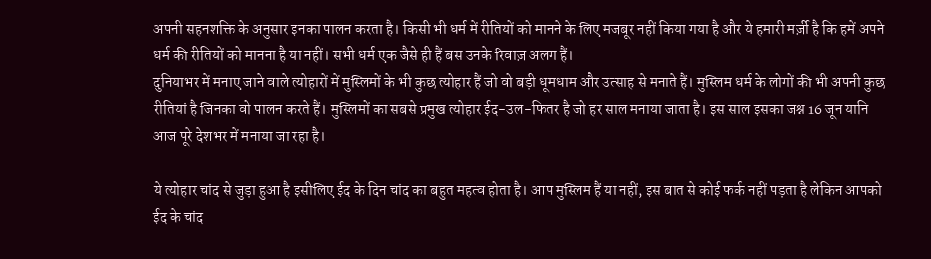अपनी सहनशक्ति के अनुसार इनका पालन करता है। किसी भी धर्म में रीतियों को मानने के लिए मजबूर नहीं किया गया है और ये हमारी मर्ज़ी है कि हमें अपने धर्म की रीतियों को मानना है या नहीं। सभी धर्म एक जैसे ही हैं बस उनके रिवाज़ अलग हैं।
दुनियाभर में मनाए जाने वाले त्योहारों में मुस्लिमों के भी कुछ त्योहार हैं जो वो बड़ी धूमधाम और उत्साह से मनाते हैं। मुस्लिम धर्म के लोगों की भी अपनी कुछ रीतियां है जिनका वो पालन करते हैं। मुस्लिमों का सबसे प्रमुख त्योहार ईद-उल-फितर है जो हर साल मनाया जाता है। इस साल इसका जश्न 16 जून यानि आज पूरे देशभर में मनाया जा रहा है।

ये त्योहार चांद से जुड़ा हुआ है इसीलिए ईद के दिन चांद का बहुत महत्व होता है। आप मुस्लिम हैं या नहीं, इस बात से कोई फर्क नहीं पड़ता है लेकिन आपको ईद के चांद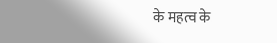के महत्व के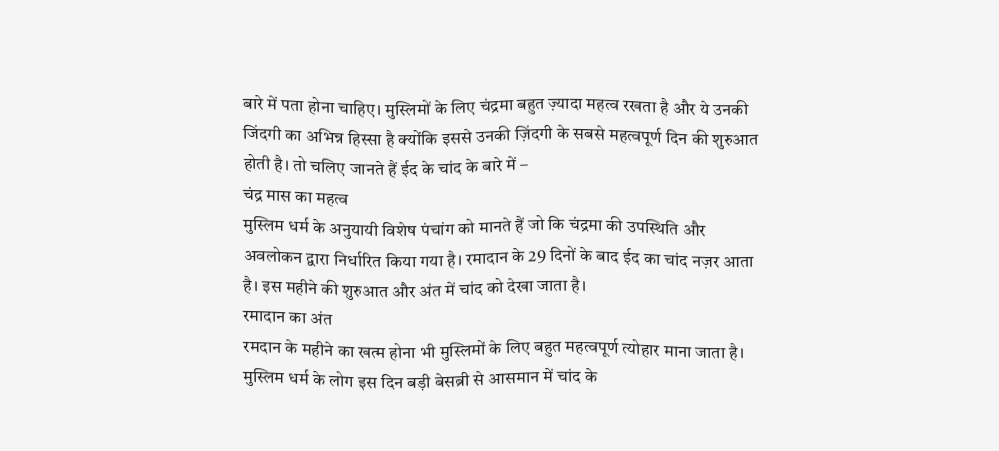बारे में पता होना चाहिए। मुस्लिमों के लिए चंद्रमा बहुत ज़्यादा महत्व रखता है और ये उनकी जिंदगी का अभिन्न हिस्सा है क्योंकि इससे उनकी ज़िंदगी के सबसे महत्वपूर्ण दिन की शुरुआत होती है। तो चलिए जानते हैं ईद के चांद के बारे में –
चंद्र मास का महत्व
मुस्लिम धर्म के अनुयायी विशेष पंचांग को मानते हैं जो कि चंद्रमा की उपस्थिति और अवलोकन द्वारा निर्धारित किया गया है। रमादान के 29 दिनों के बाद ईद का चांद नज़र आता है। इस महीने की शुरुआत और अंत में चांद को देखा जाता है।
रमादान का अंत
रमदान के महीने का खत्म होना भी मुस्लिमों के लिए बहुत महत्वपूर्ण त्योहार माना जाता है। मुस्लिम धर्म के लोग इस दिन बड़ी बेसब्री से आसमान में चांद के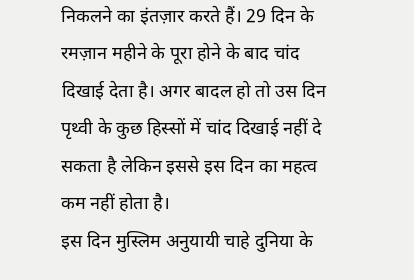निकलने का इंतज़ार करते हैं। 29 दिन के रमज़ान महीने के पूरा होने के बाद चांद दिखाई देता है। अगर बादल हो तो उस दिन पृथ्वी के कुछ हिस्सों में चांद दिखाई नहीं दे सकता है लेकिन इससे इस दिन का महत्व कम नहीं होता है।
इस दिन मुस्लिम अनुयायी चाहे दुनिया के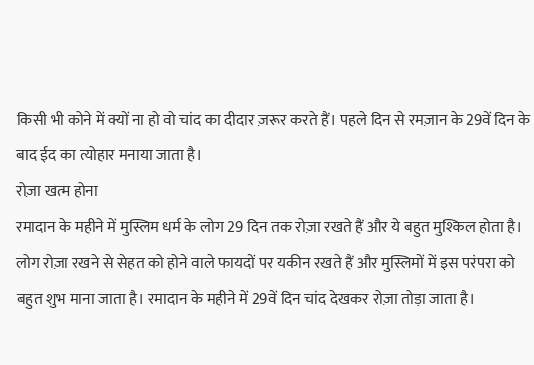किसी भी कोने में क्यों ना हो वो चांद का दीदार ज़रूर करते हैं। पहले दिन से रमज़ान के 29वें दिन के बाद ईद का त्योहार मनाया जाता है।
रोज़ा खत्म होना
रमादान के महीने में मुस्लिम धर्म के लोग 29 दिन तक रोज़ा रखते हैं और ये बहुत मुश्किल होता है। लोग रोज़ा रखने से सेहत को होने वाले फायदों पर यकीन रखते हैं और मुस्लिमों में इस परंपरा को बहुत शुभ माना जाता है। रमादान के महीने में 29वें दिन चांद देखकर रोज़ा तोड़ा जाता है।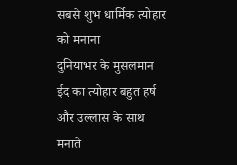सबसे शुभ धार्मिक त्योहार को मनाना
दुनियाभर के मुसलमान ईद का त्योहार बहुत हर्ष और उल्लास के साथ मनाते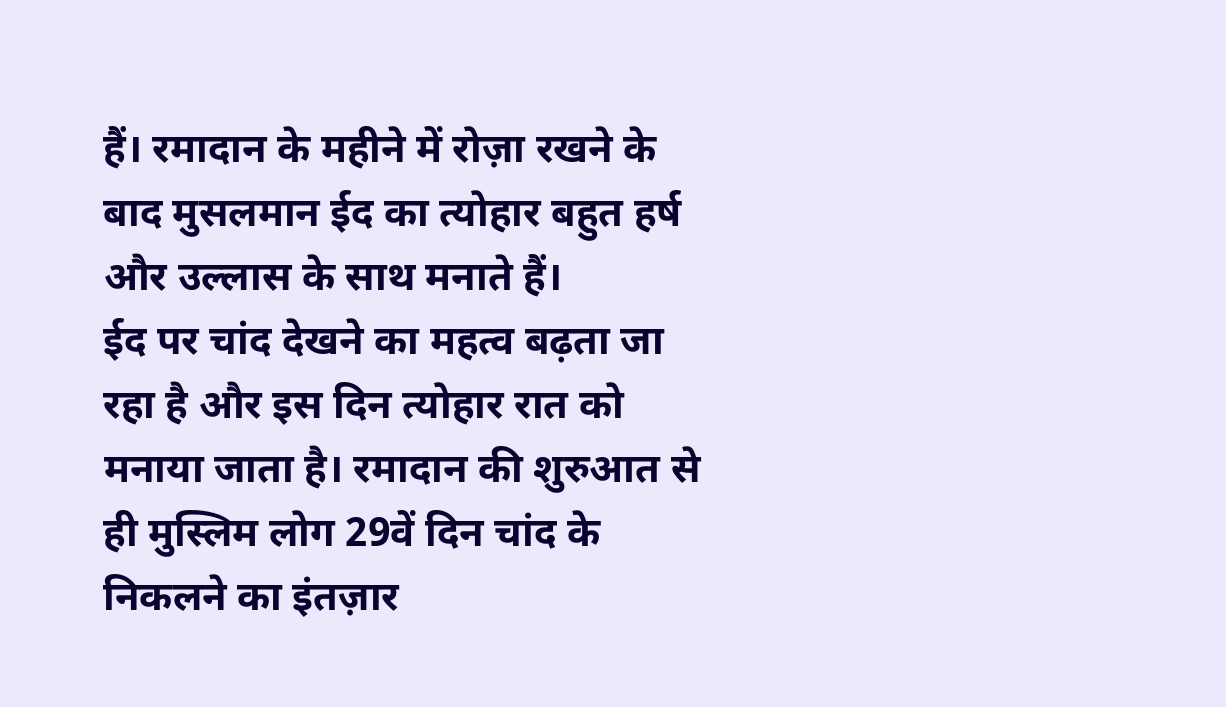हैं। रमादान के महीने में रोज़ा रखने के बाद मुसलमान ईद का त्योहार बहुत हर्ष और उल्लास के साथ मनाते हैं।
ईद पर चांद देखने का महत्व बढ़ता जा रहा है और इस दिन त्योहार रात को मनाया जाता है। रमादान की शुरुआत से ही मुस्लिम लोग 29वें दिन चांद के निकलने का इंतज़ार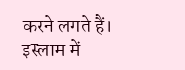करने लगते हैं।
इस्लाम में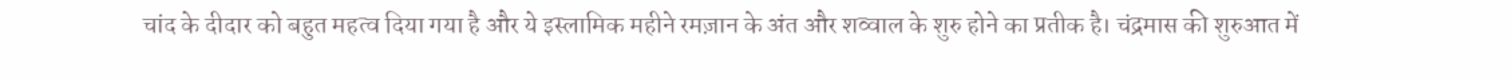चांद के दीदार को बहुत महत्व दिया गया है और ये इस्लामिक महीने रमज़ान के अंत और शव्वाल के शुरु होने का प्रतीक है। चंद्रमास की शुरुआत में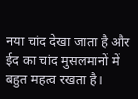नया चांद देखा जाता है और ईद का चांद मुसलमानों में बहुत महत्व रखता है।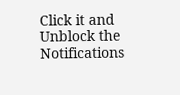Click it and Unblock the Notifications